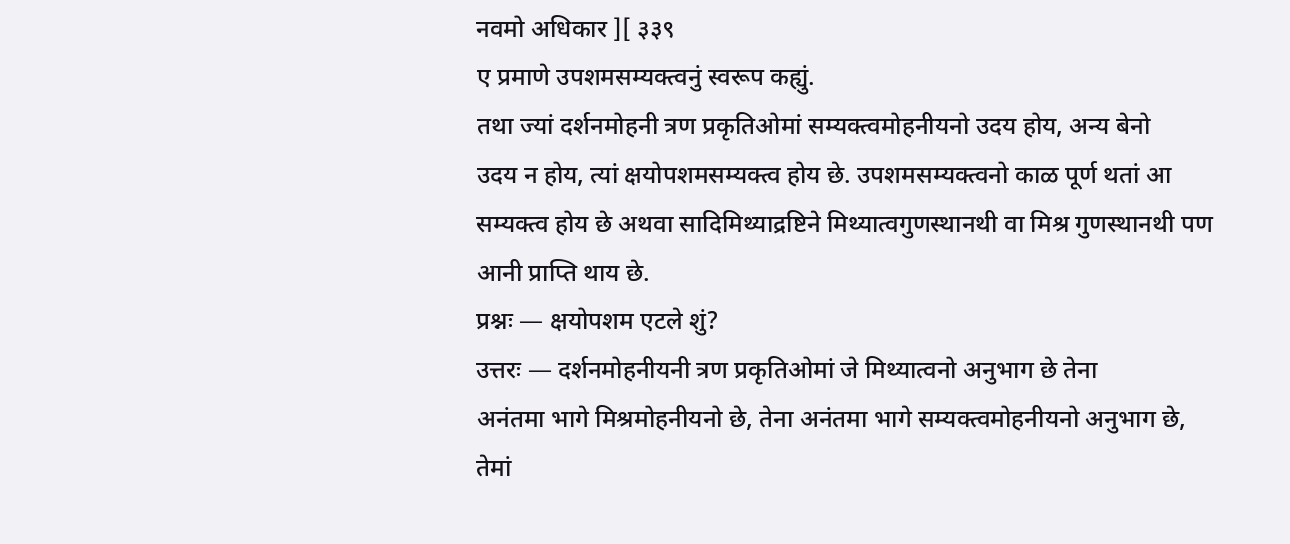नवमो अधिकार ][ ३३९
ए प्रमाणे उपशमसम्यक्त्वनुं स्वरूप कह्युं.
तथा ज्यां दर्शनमोहनी त्रण प्रकृतिओमां सम्यक्त्वमोहनीयनो उदय होय, अन्य बेनो
उदय न होय, त्यां क्षयोपशमसम्यक्त्व होय छे. उपशमसम्यक्त्वनो काळ पूर्ण थतां आ
सम्यक्त्व होय छे अथवा सादिमिथ्याद्रष्टिने मिथ्यात्वगुणस्थानथी वा मिश्र गुणस्थानथी पण
आनी प्राप्ति थाय छे.
प्रश्नः — क्षयोपशम एटले शुं?
उत्तरः — दर्शनमोहनीयनी त्रण प्रकृतिओमां जे मिथ्यात्वनो अनुभाग छे तेना
अनंतमा भागे मिश्रमोहनीयनो छे, तेना अनंतमा भागे सम्यक्त्वमोहनीयनो अनुभाग छे,
तेमां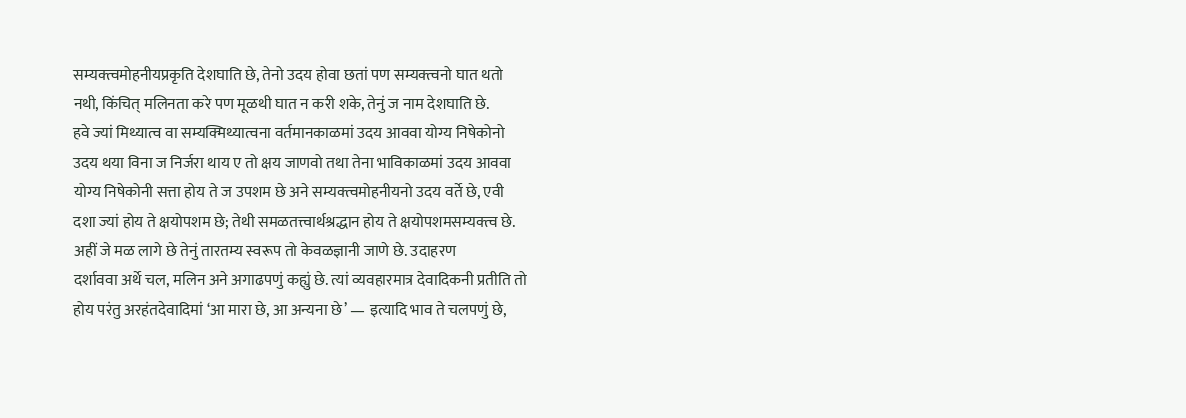सम्यक्त्वमोहनीयप्रकृति देशघाति छे, तेनो उदय होवा छतां पण सम्यक्त्वनो घात थतो
नथी, किंचित् मलिनता करे पण मूळथी घात न करी शके, तेनुं ज नाम देशघाति छे.
हवे ज्यां मिथ्यात्व वा सम्यक्मिथ्यात्वना वर्तमानकाळमां उदय आववा योग्य निषेकोनो
उदय थया विना ज निर्जरा थाय ए तो क्षय जाणवो तथा तेना भाविकाळमां उदय आववा
योग्य निषेकोनी सत्ता होय ते ज उपशम छे अने सम्यक्त्वमोहनीयनो उदय वर्ते छे, एवी
दशा ज्यां होय ते क्षयोपशम छे; तेथी समळतत्त्वार्थश्रद्धान होय ते क्षयोपशमसम्यक्त्व छे.
अहीं जे मळ लागे छे तेनुं तारतम्य स्वरूप तो केवळज्ञानी जाणे छे. उदाहरण
दर्शाववा अर्थे चल, मलिन अने अगाढपणुं कह्युं छे. त्यां व्यवहारमात्र देवादिकनी प्रतीति तो
होय परंतु अरहंतदेवादिमां ‘आ मारा छे, आ अन्यना छे’ — इत्यादि भाव ते चलपणुं छे,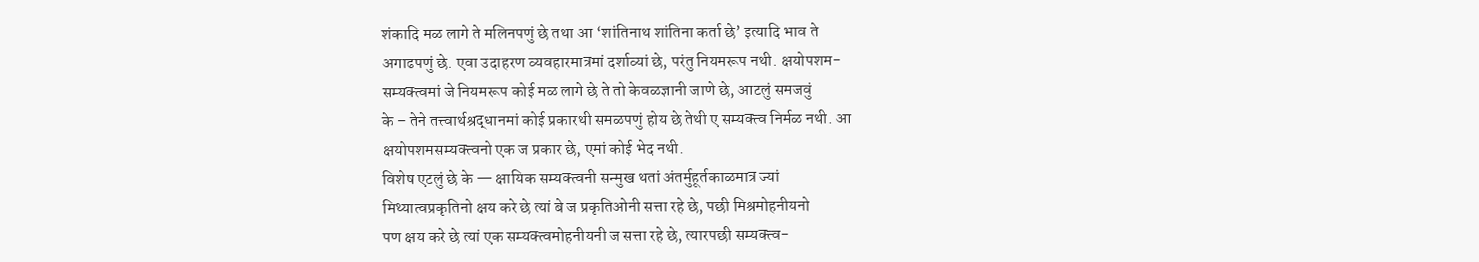शंकादि मळ लागे ते मलिनपणुं छे तथा आ ‘शांतिनाथ शांतिना कर्ता छे’ इत्यादि भाव ते
अगाढपणुं छे. एवा उदाहरण व्यवहारमात्रमां दर्शाव्यां छे, परंतु नियमरूप नथी. क्षयोपशम-
सम्यक्त्वमां जे नियमरूप कोई मळ लागे छे ते तो केवळज्ञानी जाणे छे, आटलुं समजवुं
के – तेने तत्त्वार्थश्रद्धानमां कोई प्रकारथी समळपणुं होय छे तेथी ए सम्यक्त्व निर्मळ नथी. आ
क्षयोपशमसम्यक्त्वनो एक ज प्रकार छे, एमां कोई भेद नथी.
विशेष एटलुं छे के — क्षायिक सम्यक्त्वनी सन्मुख थतां अंतर्मुहूर्तकाळमात्र ज्यां
मिथ्यात्वप्रकृतिनो क्षय करे छे त्यां बे ज प्रकृतिओनी सत्ता रहे छे, पछी मिश्रमोहनीयनो
पण क्षय करे छे त्यां एक सम्यक्त्वमोहनीयनी ज सत्ता रहे छे, त्यारपछी सम्यक्त्व-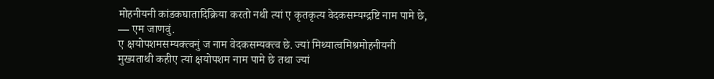मोहनीयनी कांडकघातादिक्रिया करतो नथी त्यां ए कृतकृत्य वेदकसम्यग्द्रष्टि नाम पामे छे,
— एम जाणवुं.
ए क्षयोपशमसम्यक्त्वनुं ज नाम वेदकसम्यक्त्व छे. ज्यां मिथ्यात्वमिश्रमोहनीयनी
मुख्यताथी कहीए त्यां क्षयोपशम नाम पामे छे तथा ज्यां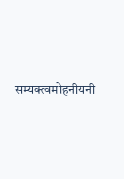सम्यक्त्वमोहनीयनी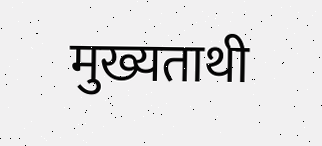मुख्यताथी